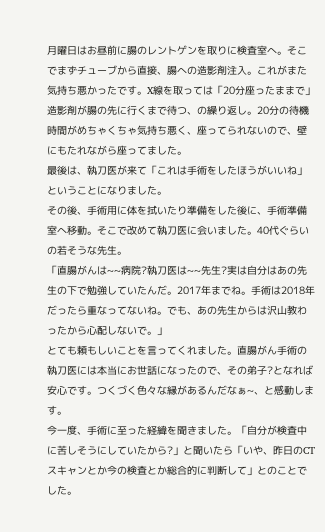月曜日はお昼前に腸のレントゲンを取りに検査室へ。そこでまずチューブから直接、腸への造影剤注入。これがまた気持ち悪かったです。X線を取っては「20分座ったままで」造影剤が腸の先に行くまで待つ、の繰り返し。20分の待機時間がめちゃくちゃ気持ち悪く、座ってられないので、壁にもたれながら座ってました。
最後は、執刀医が来て「これは手術をしたほうがいいね」ということになりました。
その後、手術用に体を拭いたり準備をした後に、手術準備室へ移動。そこで改めて執刀医に会いました。40代ぐらいの若そうな先生。
「直腸がんは~~病院?執刀医は~~先生?実は自分はあの先生の下で勉強していたんだ。2017年までね。手術は2018年だったら重なってないね。でも、あの先生からは沢山教わったから心配しないで。」
とても頼もしいことを言ってくれました。直腸がん手術の執刀医には本当にお世話になったので、その弟子?となれば安心です。つくづく色々な縁があるんだなぁ~、と感動します。
今一度、手術に至った経緯を聞きました。「自分が検査中に苦しそうにしていたから?」と聞いたら「いや、昨日のCTスキャンとか今の検査とか総合的に判断して」とのことでした。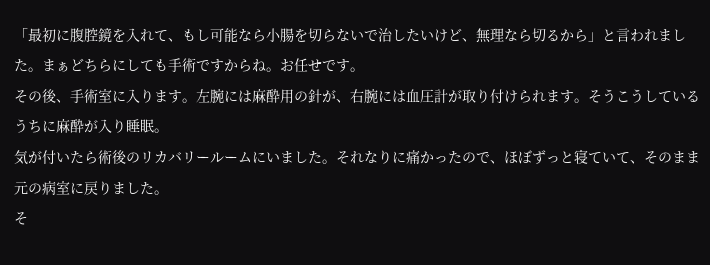「最初に腹腔鏡を入れて、もし可能なら小腸を切らないで治したいけど、無理なら切るから」と言われました。まぁどちらにしても手術ですからね。お任せです。
その後、手術室に入ります。左腕には麻酔用の針が、右腕には血圧計が取り付けられます。そうこうしているうちに麻酔が入り睡眠。
気が付いたら術後のリカバリールームにいました。それなりに痛かったので、ほぼずっと寝ていて、そのまま元の病室に戻りました。
そ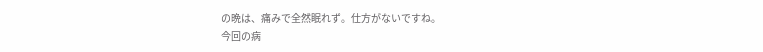の晩は、痛みで全然眠れず。仕方がないですね。
今回の病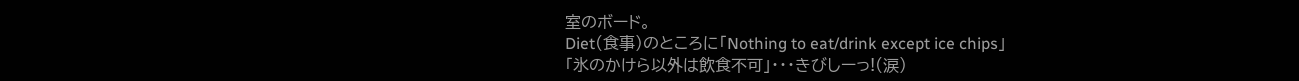室のボード。
Diet(食事)のところに「Nothing to eat/drink except ice chips」
「氷のかけら以外は飲食不可」・・・きびしーっ!(涙)